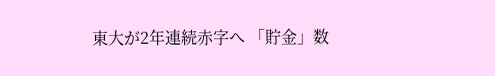東大が2年連続赤字へ 「貯金」数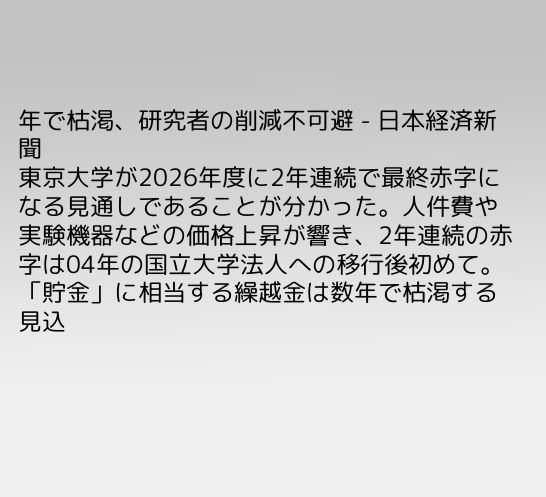年で枯渇、研究者の削減不可避 - 日本経済新聞
東京大学が2026年度に2年連続で最終赤字になる見通しであることが分かった。人件費や実験機器などの価格上昇が響き、2年連続の赤字は04年の国立大学法人への移行後初めて。「貯金」に相当する繰越金は数年で枯渇する見込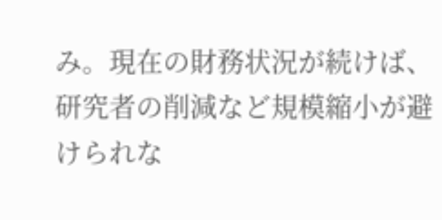み。現在の財務状況が続けば、研究者の削減など規模縮小が避けられな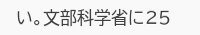い。文部科学省に25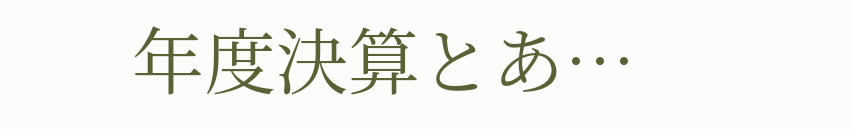年度決算とあ…